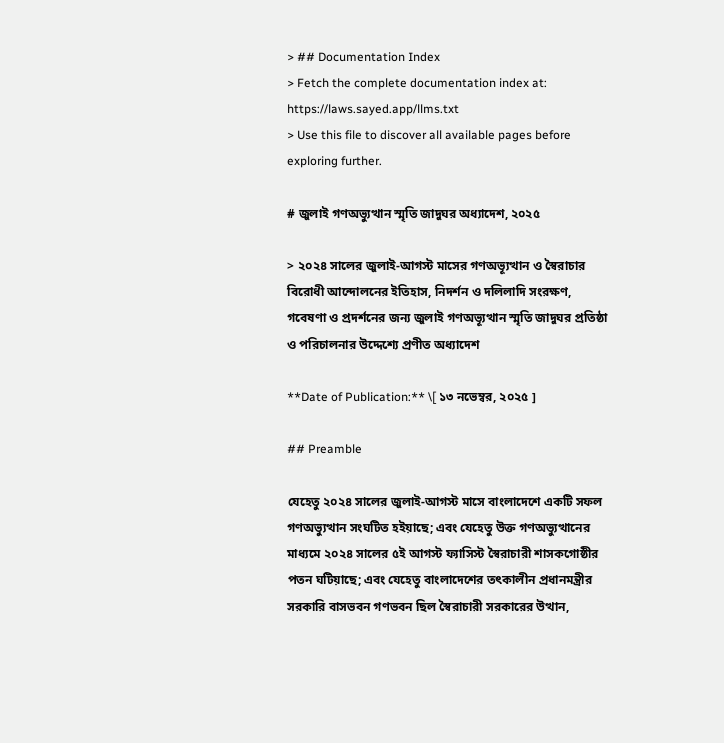> ## Documentation Index
> Fetch the complete documentation index at: https://laws.sayed.app/llms.txt
> Use this file to discover all available pages before exploring further.

# জুলাই গণঅভ্যুত্থান স্মৃতি জাদুঘর অধ্যাদেশ, ২০২৫

> ২০২৪ সালের জুলাই-আগস্ট মাসের গণঅভ্যূত্থান ও স্বৈরাচার বিরোধী আন্দোলনের ইতিহাস, নিদর্শন ও দলিলাদি সংরক্ষণ, গবেষণা ও প্রদর্শনের জন্য জুলাই গণঅভ্যূত্থান স্মৃতি জাদুঘর প্রতিষ্ঠা ও পরিচালনার উদ্দেশ্যে প্রণীত অধ্যাদেশ

**Date of Publication:** \[ ১৩ নভেম্বর, ২০২৫ ]

## Preamble

যেহেতু ২০২৪ সালের জুলাই-আগস্ট মাসে বাংলাদেশে একটি সফল গণঅভ্যুত্থান সংঘটিত হইয়াছে; এবং যেহেতু উক্ত গণঅভ্যুত্থানের মাধ্যমে ২০২৪ সালের ৫ই আগস্ট ফ্যাসিস্ট স্বৈরাচারী শাসকগোষ্ঠীর পতন ঘটিয়াছে; এবং যেহেতু বাংলাদেশের তৎকালীন প্রধানমন্ত্রীর সরকারি বাসভবন গণভবন ছিল স্বৈরাচারী সরকারের উত্থান,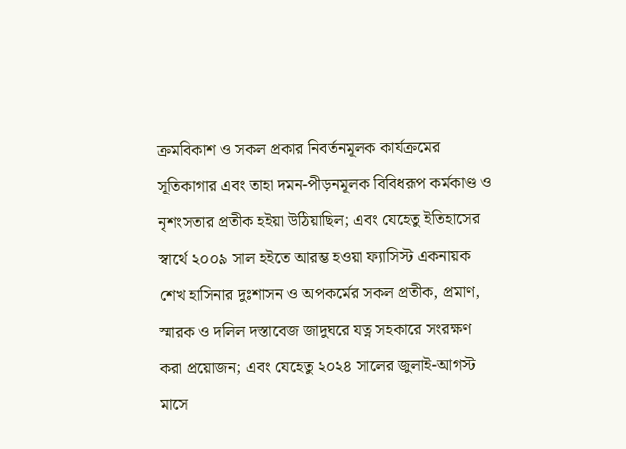ক্রমবিকাশ ও সকল প্রকার নিবর্তনমূলক কার্যক্রমের সূতিকাগার এবং তাহা দমন-পীড়নমূলক বিবিধরূপ কর্মকাণ্ড ও নৃশংসতার প্রতীক হইয়া উঠিয়াছিল; এবং যেহেতু ইতিহাসের স্বার্থে ২০০৯ সাল হইতে আরম্ভ হওয়া ফ্যাসিস্ট একনায়ক শেখ হাসিনার দুঃশাসন ও অপকর্মের সকল প্রতীক, প্রমাণ, স্মারক ও দলিল দস্তাবেজ জাদুঘরে যত্ন সহকারে সংরক্ষণ করা প্রয়োজন; এবং যেহেতু ২০২৪ সালের জুলাই-আগস্ট মাসে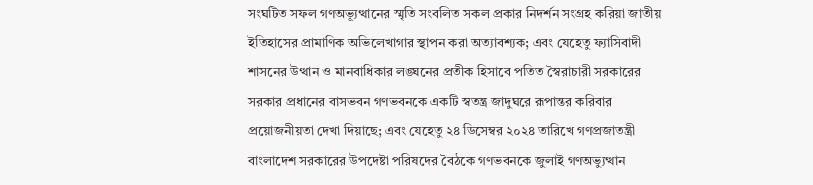সংঘটিত সফল গণঅভ্যূত্থানের স্মৃতি সংবলিত সকল প্রকার নিদর্শন সংগ্রহ করিয়া জাতীয় ইতিহাসের প্রামাণিক অভিলেখাগার স্থাপন করা অত্যাবশ্যক; এবং যেহেতু ফ্যাসিবাদী শাসনের উত্থান ও মানবাধিকার লঙ্ঘনের প্রতীক হিসাবে পতিত স্বৈরাচারী সরকারের সরকার প্রধানের বাসভবন গণভবনকে একটি স্বতন্ত্র জাদুঘরে রূপান্তর করিবার প্রয়োজনীয়তা দেখা দিয়াছে; এবং যেহেতু ২৪ ডিসেম্বর ২০২৪ তারিখে গণপ্রজাতন্ত্রী বাংলাদেশ সরকারের উপদেষ্টা পরিষদের বৈঠকে গণভবনকে জুলাই গণঅভ্যুত্থান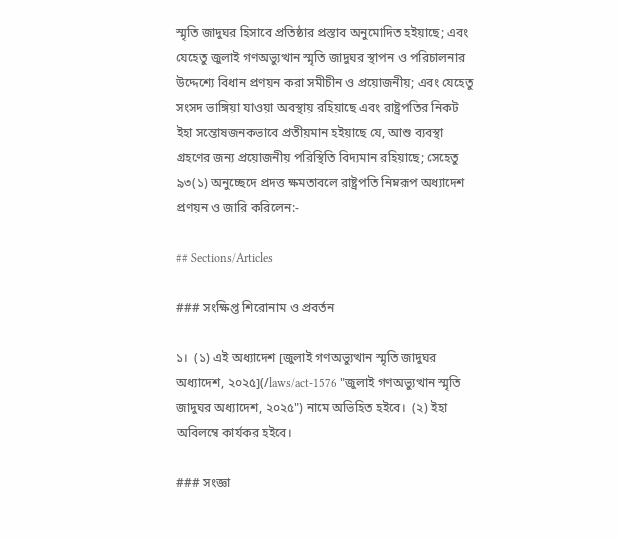স্মৃতি জাদুঘর হিসাবে প্রতিষ্ঠার প্রস্তাব অনুমোদিত হইয়াছে; এবং যেহেতু জুলাই গণঅভ্যুত্থান স্মৃতি জাদুঘর স্থাপন ও পরিচালনার উদ্দেশ্যে বিধান প্রণয়ন করা সমীচীন ও প্রয়োজনীয়; এবং যেহেতু সংসদ ভাঙ্গিয়া যাওয়া অবস্থায় রহিয়াছে এবং রাষ্ট্রপতির নিকট ইহা সন্তোষজনকভাবে প্রতীয়মান হইয়াছে যে, আশু ব্যবস্থা গ্রহণের জন্য প্রয়োজনীয় পরিস্থিতি বিদ্যমান রহিয়াছে; সেহেতু ৯৩(১) অনুচ্ছেদে প্রদত্ত ক্ষমতাবলে রাষ্ট্রপতি নিম্নরূপ অধ্যাদেশ প্রণয়ন ও জারি করিলেন:-

## Sections/Articles

### সংক্ষিপ্ত শিরোনাম ও প্রবর্তন

১।  (১) এই অধ্যাদেশ [জুলাই গণঅভ্যুত্থান স্মৃতি জাদুঘর অধ্যাদেশ, ২০২৫](/laws/act-1576 "জুলাই গণঅভ্যুত্থান স্মৃতি জাদুঘর অধ্যাদেশ, ২০২৫") নামে অভিহিত হইবে।  (২) ইহা অবিলম্বে কার্যকর হইবে।

### সংজ্ঞা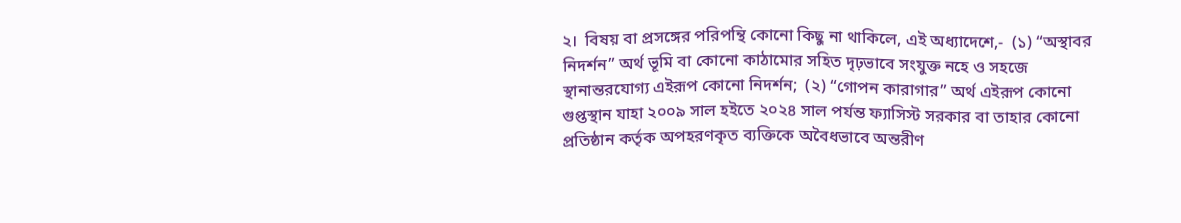২।  বিষয় বা প্রসঙ্গের পরিপন্থি কোনো কিছু না থাকিলে, এই অধ্যাদেশে,-  (১) “অস্থাবর নিদর্শন” অর্থ ভূমি বা কোনো কাঠামোর সহিত দৃঢ়ভাবে সংযুক্ত নহে ও সহজে স্থানান্তরযোগ্য এইরূপ কোনো নিদর্শন;  (২) “গোপন কারাগার” অর্থ এইরূপ কোনো গুপ্তস্থান যাহা ২০০৯ সাল হইতে ২০২৪ সাল পর্যন্ত ফ্যাসিস্ট সরকার বা তাহার কোনো প্রতিষ্ঠান কর্তৃক অপহরণকৃত ব্যক্তিকে অবৈধভাবে অন্তরীণ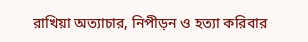রাখিয়া অত্যাচার, নিপীড়ন ও হত্যা করিবার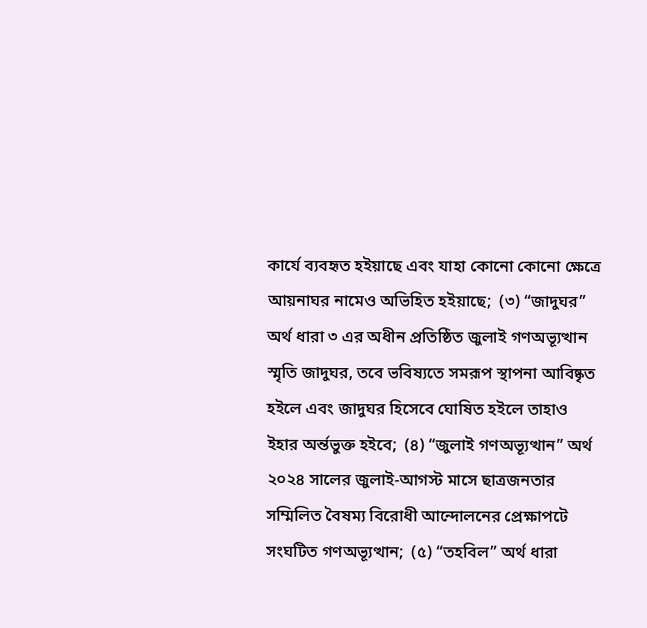কার্যে ব্যবহৃত হইয়াছে এবং যাহা কোনো কোনো ক্ষেত্রে আয়নাঘর নামেও অভিহিত হইয়াছে;  (৩) “জাদুঘর” অর্থ ধারা ৩ এর অধীন প্রতিষ্ঠিত জুলাই গণঅভ্যূত্থান স্মৃতি জাদুঘর, তবে ভবিষ্যতে সমরূপ স্থাপনা আবিষ্কৃত হইলে এবং জাদুঘর হিসেবে ঘোষিত হইলে তাহাও ইহার অর্ন্তভুক্ত হইবে;  (৪) “জুলাই গণঅভ্যূত্থান” অর্থ ২০২৪ সালের জুলাই-আগস্ট মাসে ছাত্রজনতার সম্মিলিত বৈষম্য বিরোধী আন্দোলনের প্রেক্ষাপটে সংঘটিত গণঅভ্যূত্থান;  (৫) “তহবিল” অর্থ ধারা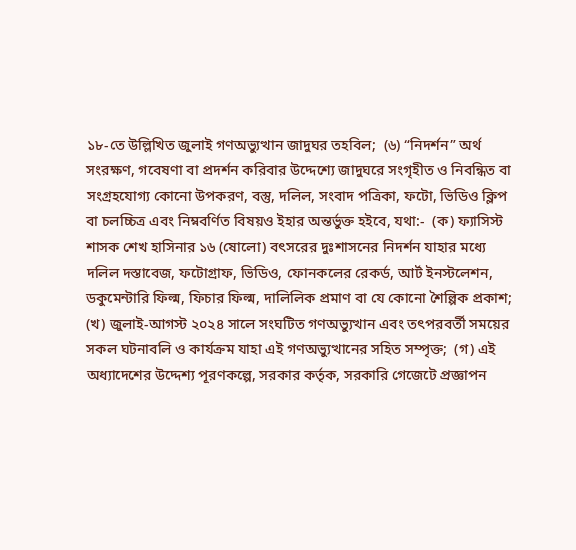১৮-তে উল্লিখিত জুলাই গণঅভ্যুত্থান জাদুঘর তহবিল;  (৬) “নিদর্শন” অর্থ সংরক্ষণ, গবেষণা বা প্রদর্শন করিবার উদ্দেশ্যে জাদুঘরে সংগৃহীত ও নিবন্ধিত বা সংগ্রহযোগ্য কোনো উপকরণ, বস্তু, দলিল, সংবাদ পত্রিকা, ফটো, ভিডিও ক্লিপ বা চলচ্চিত্র এবং নিম্নবর্ণিত বিষয়ও ইহার অন্তর্ভুক্ত হইবে, যথা:-  (ক) ফ্যাসিস্ট শাসক শেখ হাসিনার ১৬ (ষোলো) বৎসরের দুঃশাসনের নিদর্শন যাহার মধ্যে দলিল দস্তাবেজ, ফটোগ্রাফ, ভিডিও, ফোনকলের রেকর্ড, আর্ট ইনস্টলেশন, ডকুমেন্টারি ফিল্ম, ফিচার ফিল্ম, দালিলিক প্রমাণ বা যে কোনো শৈল্পিক প্রকাশ;  (খ) জুলাই-আগস্ট ২০২৪ সালে সংঘটিত গণঅভ্যুত্থান এবং তৎপরবর্তী সময়ের সকল ঘটনাবলি ও কার্যক্রম যাহা এই গণঅভ্যুত্থানের সহিত সম্পৃক্ত;  (গ) এই অধ্যাদেশের উদ্দেশ্য পূরণকল্পে, সরকার কর্তৃক, সরকারি গেজেটে প্রজ্ঞাপন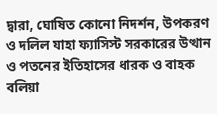দ্বারা, ঘোষিত কোনো নিদর্শন, উপকরণ ও দলিল যাহা ফ্যাসিস্ট সরকারের উত্থান ও পতনের ইতিহাসের ধারক ও বাহক বলিয়া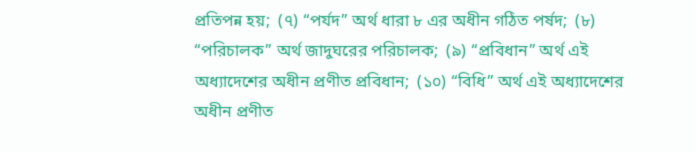প্রতিপন্ন হয়;  (৭) “পর্যদ” অর্থ ধারা ৮ এর অধীন গঠিত পর্ষদ;  (৮) “পরিচালক” অর্থ জাদুঘরের পরিচালক;  (৯) “প্রবিধান” অর্থ এই অধ্যাদেশের অধীন প্রণীত প্রবিধান;  (১০) “বিধি” অর্থ এই অধ্যাদেশের অধীন প্রণীত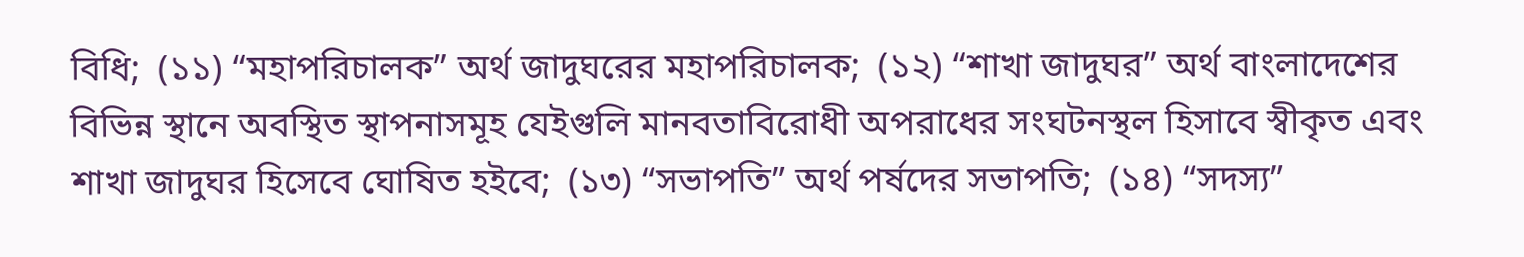বিধি;  (১১) “মহাপরিচালক” অর্থ জাদুঘরের মহাপরিচালক;  (১২) “শাখা জাদুঘর” অর্থ বাংলাদেশের বিভিন্ন স্থানে অবস্থিত স্থাপনাসমূহ যেইগুলি মানবতাবিরোধী অপরাধের সংঘটনস্থল হিসাবে স্বীকৃত এবং শাখা জাদুঘর হিসেবে ঘোষিত হইবে;  (১৩) “সভাপতি” অর্থ পর্ষদের সভাপতি;  (১৪) “সদস্য”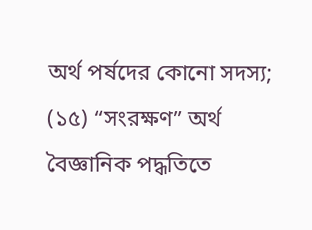অর্থ পর্ষদের কোনো সদস্য;  (১৫) “সংরক্ষণ” অর্থ বৈজ্ঞানিক পদ্ধতিতে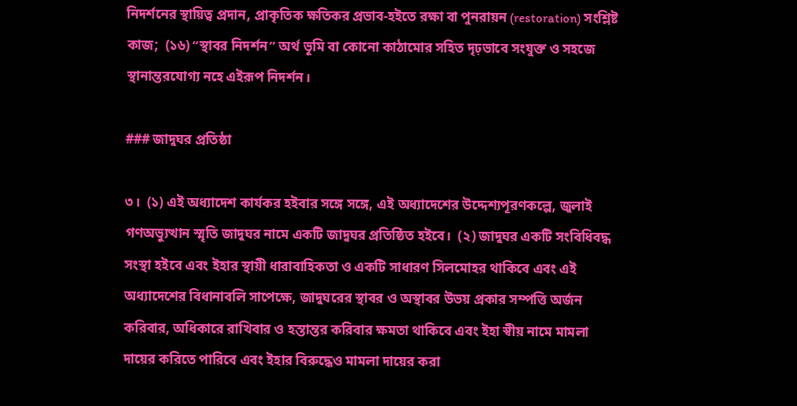নিদর্শনের স্থায়িত্ব প্রদান, প্রাকৃতিক ক্ষতিকর প্রভাব-হইতে রক্ষা বা পুনরায়ন (restoration) সংশ্লিষ্ট কাজ;  (১৬) “স্থাবর নিদর্শন” অর্থ ভূমি বা কোনো কাঠামোর সহিত দৃঢ়ভাবে সংযুক্ত ও সহজে স্থানান্তরযোগ্য নহে এইরূপ নিদর্শন।

### জাদুঘর প্রতিষ্ঠা

৩।  (১) এই অধ্যাদেশ কার্যকর হইবার সঙ্গে সঙ্গে, এই অধ্যাদেশের উদ্দেশ্যপূরণকল্পে, জুলাই গণঅভ্যুত্থান স্মৃতি জাদুঘর নামে একটি জাদুঘর প্রতিষ্ঠিত হইবে।  (২) জাদুঘর একটি সংবিধিবদ্ধ সংস্থা হইবে এবং ইহার স্থায়ী ধারাবাহিকতা ও একটি সাধারণ সিলমোহর থাকিবে এবং এই অধ্যাদেশের বিধানাবলি সাপেক্ষে, জাদুঘরের স্থাবর ও অস্থাবর উভয় প্রকার সম্পত্তি অর্জন করিবার, অধিকারে রাখিবার ও হস্তান্তর করিবার ক্ষমতা থাকিবে এবং ইহা স্বীয় নামে মামলা দায়ের করিতে পারিবে এবং ইহার বিরুদ্ধেও মামলা দায়ের করা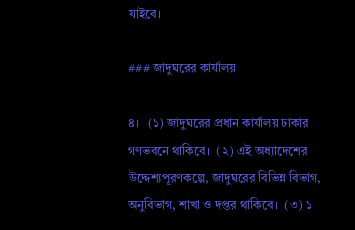যাইবে।

### জাদুঘরের কার্যালয়

৪।   (১) জাদুঘরের প্রধান কার্যালয় ঢাকার গণভবনে থাকিবে।  (২) এই অধ্যাদেশের উদ্দেশ্যপূরণকল্পে, জাদুঘরের বিভিন্ন বিভাগ, অনুবিভাগ, শাখা ও দপ্তর থাকিবে।  (৩) ১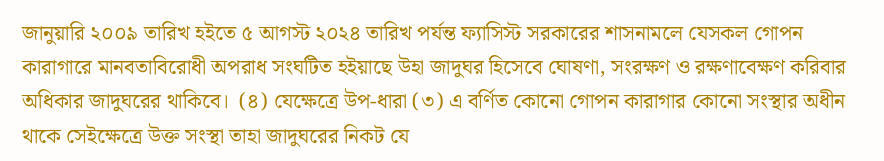জানুয়ারি ২০০৯ তারিখ হইতে ৫ আগস্ট ২০২৪ তারিখ পর্যন্ত ফ্যাসিস্ট সরকারের শাসনামলে যেসকল গোপন কারাগারে মানবতাবিরোধী অপরাধ সংঘটিত হইয়াছে উহা জাদুঘর হিসেবে ঘোষণা, সংরক্ষণ ও রক্ষণাবেক্ষণ করিবার অধিকার জাদুঘরের থাকিবে।  (৪) যেক্ষেত্রে উপ-ধারা (৩) এ বর্ণিত কোনো গোপন কারাগার কোনো সংস্থার অধীন থাকে সেইক্ষেত্রে উক্ত সংস্থা তাহা জাদুঘরের নিকট যে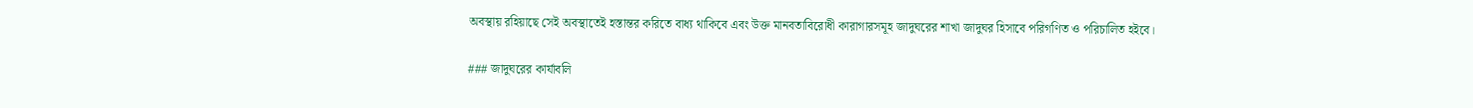অবস্থায় রহিয়াছে সেই অবস্থাতেই হস্তান্তর করিতে বাধ্য থাকিবে এবং উক্ত মানবতাবিরোধী কারাগারসমূহ জাদুঘরের শাখা জাদুঘর হিসাবে পরিগণিত ও পরিচালিত হইবে।

### জাদুঘরের কার্যাবলি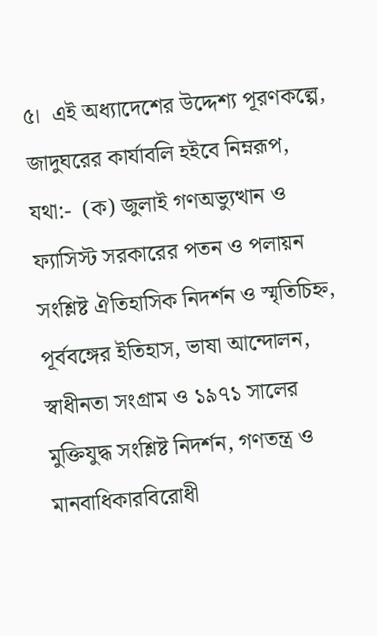৫।  এই অধ্যাদেশের উদ্দেশ্য পূরণকল্পে, জাদুঘরের কার্যাবলি হইবে নিম্নরূপ, যথা:-  (ক) জুলাই গণঅভ্যুত্থান ও ফ্যাসিস্ট সরকারের পতন ও পলায়ন সংশ্লিষ্ট ঐতিহাসিক নিদর্শন ও স্মৃতিচিহ্ন, পূর্ববঙ্গের ইতিহাস, ভাষা আন্দোলন, স্বাধীনতা সংগ্রাম ও ১৯৭১ সালের মুক্তিযুদ্ধ সংশ্লিষ্ট নিদর্শন, গণতন্ত্র ও মানবাধিকারবিরোধী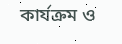কার্যক্রম ও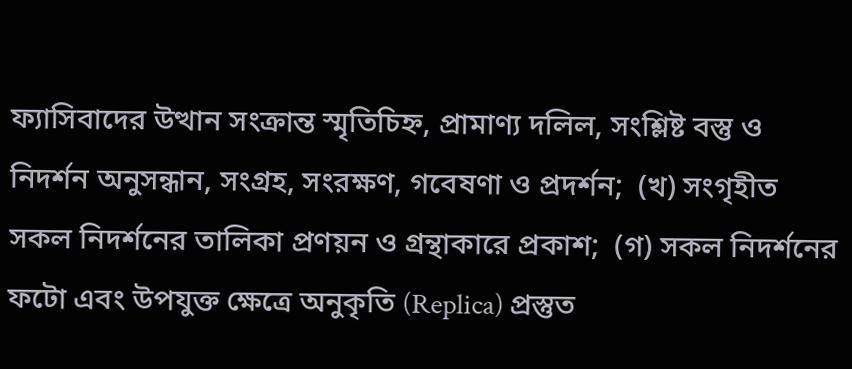ফ্যাসিবাদের উত্থান সংক্রান্ত স্মৃতিচিহ্ন, প্রামাণ্য দলিল, সংশ্লিষ্ট বস্তু ও নিদর্শন অনুসন্ধান, সংগ্রহ, সংরক্ষণ, গবেষণা ও প্রদর্শন;  (খ) সংগৃহীত সকল নিদর্শনের তালিকা প্রণয়ন ও গ্রন্থাকারে প্রকাশ;  (গ) সকল নিদর্শনের ফটো এবং উপযুক্ত ক্ষেত্রে অনুকৃতি (Replica) প্রস্তুত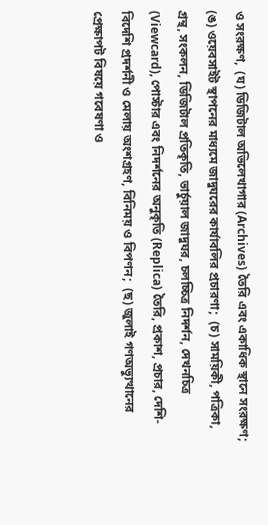ও সংরক্ষণ,  (ঘ) ডিজিটাল অভিলেখাগার (Archives) তৈরি এবং একাধিক স্থানে সংরক্ষণ;  (ঙ) ওয়েবসাইট স্থাপনের মাধ্যমে জাদুঘরের কার্যাবলির প্রচারণা;  (চ) সাময়িকী, পত্রিকা, গ্রন্থ, সংকলন, ডিজিটাল প্রতিকৃতি, ভার্চুয়াল জাদুঘর, চলচ্চিত্র নিদর্শন, দেখনচিত্র (Viewcard), পোস্টার এবং নিদর্শনের অনুকৃতি (Replica) তৈরি, প্রকাশ, প্রচার, দেশি-বিদেশি প্রদর্শনী ও মেলায় অংশগ্রহণ, বিনিময় ও বিপণন;  (ছ) জুলাই গণঅভ্যুত্থানের প্রেক্ষাপট বিষয়ে গবেষণা ও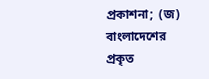প্রকাশনা;  (জ) বাংলাদেশের প্রকৃত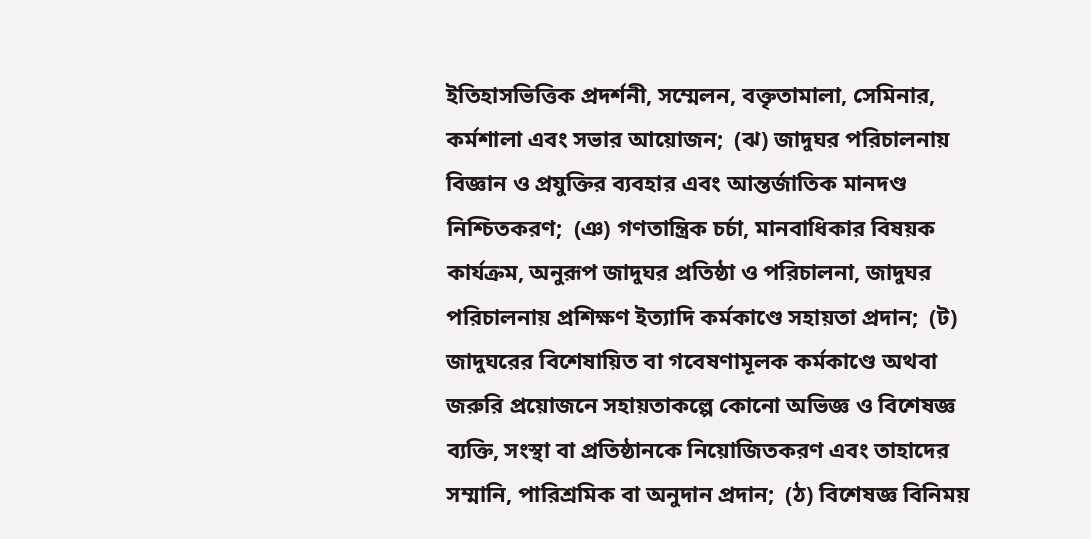ইতিহাসভিত্তিক প্রদর্শনী, সম্মেলন, বক্তৃতামালা, সেমিনার, কর্মশালা এবং সভার আয়োজন;  (ঝ) জাদুঘর পরিচালনায় বিজ্ঞান ও প্রযুক্তির ব্যবহার এবং আন্তর্জাতিক মানদণ্ড নিশ্চিতকরণ;  (ঞ) গণতান্ত্রিক চর্চা, মানবাধিকার বিষয়ক কার্যক্রম, অনুরূপ জাদুঘর প্রতিষ্ঠা ও পরিচালনা, জাদুঘর পরিচালনায় প্রশিক্ষণ ইত্যাদি কর্মকাণ্ডে সহায়তা প্রদান;  (ট) জাদুঘরের বিশেষায়িত বা গবেষণামূলক কর্মকাণ্ডে অথবা জরুরি প্রয়োজনে সহায়তাকল্পে কোনো অভিজ্ঞ ও বিশেষজ্ঞ ব্যক্তি, সংস্থা বা প্রতিষ্ঠানকে নিয়োজিতকরণ এবং তাহাদের সম্মানি, পারিশ্রমিক বা অনুদান প্রদান;  (ঠ) বিশেষজ্ঞ বিনিময়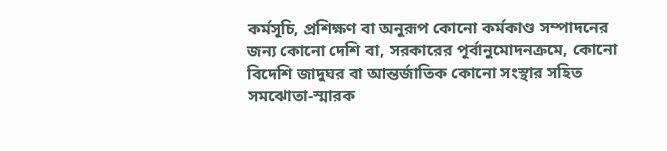কর্মসূচি, প্রশিক্ষণ বা অনুরূপ কোনো কর্মকাণ্ড সম্পাদনের জন্য কোনো দেশি বা, সরকারের পূর্বানুমোদনক্রমে, কোনো বিদেশি জাদুঘর বা আন্তর্জাতিক কোনো সংস্থার সহিত সমঝোতা-স্মারক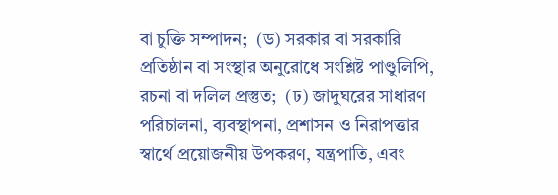বা চুক্তি সম্পাদন;  (ড) সরকার বা সরকারি প্রতিষ্ঠান বা সংস্থার অনুরোধে সংশ্লিষ্ট পাণ্ডুলিপি, রচনা বা দলিল প্রস্তুত;  (ঢ) জাদুঘরের সাধারণ পরিচালনা, ব্যবস্থাপনা, প্রশাসন ও নিরাপত্তার স্বার্থে প্রয়োজনীয় উপকরণ, যন্ত্রপাতি, এবং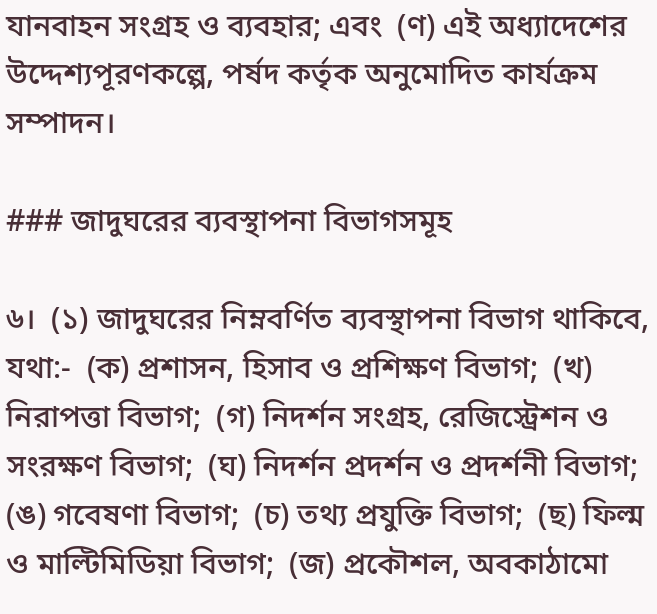যানবাহন সংগ্রহ ও ব্যবহার; এবং  (ণ) এই অধ্যাদেশের উদ্দেশ্যপূরণকল্পে, পর্ষদ কর্তৃক অনুমোদিত কার্যক্রম সম্পাদন।

### জাদুঘরের ব্যবস্থাপনা বিভাগসমূহ

৬।  (১) জাদুঘরের নিম্নবর্ণিত ব্যবস্থাপনা বিভাগ থাকিবে, যথা:-  (ক) প্রশাসন, হিসাব ও প্রশিক্ষণ বিভাগ;  (খ) নিরাপত্তা বিভাগ;  (গ) নিদর্শন সংগ্রহ, রেজিস্ট্রেশন ও সংরক্ষণ বিভাগ;  (ঘ) নিদর্শন প্রদর্শন ও প্রদর্শনী বিভাগ;  (ঙ) গবেষণা বিভাগ;  (চ) তথ্য প্রযুক্তি বিভাগ;  (ছ) ফিল্ম ও মাল্টিমিডিয়া বিভাগ;  (জ) প্রকৌশল, অবকাঠামো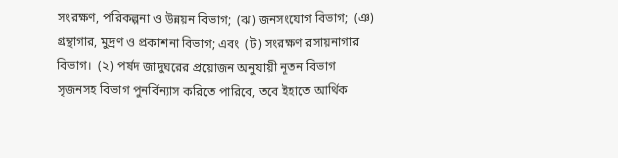সংরক্ষণ, পরিকল্পনা ও উন্নয়ন বিভাগ;  (ঝ) জনসংযোগ বিভাগ;  (ঞ) গ্রন্থাগার, মুদ্রণ ও প্রকাশনা বিভাগ; এবং  (ট) সংরক্ষণ রসায়নাগার বিভাগ।  (২) পর্ষদ জাদুঘরের প্রয়োজন অনুযায়ী নূতন বিভাগ সৃজনসহ বিভাগ পুনর্বিন্যাস করিতে পারিবে, তবে ইহাতে আর্থিক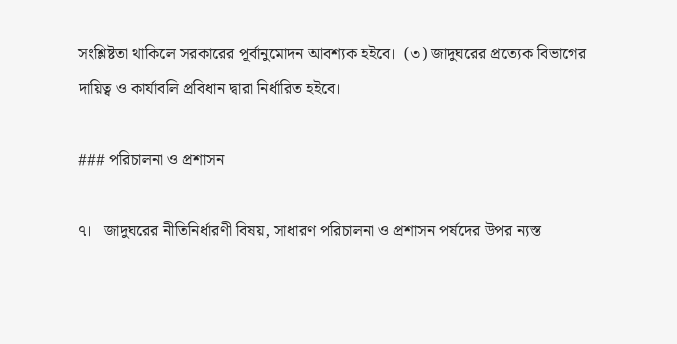সংশ্লিষ্টতা থাকিলে সরকারের পূর্বানুমোদন আবশ্যক হইবে।  (৩) জাদুঘরের প্রত্যেক বিভাগের দায়িত্ব ও কার্যাবলি প্রবিধান দ্বারা নির্ধারিত হইবে।

### পরিচালনা ও প্রশাসন

৭।   জাদুঘরের নীতিনির্ধারণী বিষয়, সাধারণ পরিচালনা ও প্রশাসন পর্ষদের উপর ন্যস্ত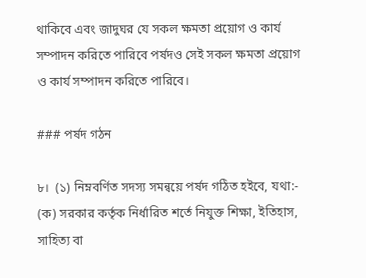থাকিবে এবং জাদুঘর যে সকল ক্ষমতা প্রয়োগ ও কার্য সম্পাদন করিতে পারিবে পর্ষদও সেই সকল ক্ষমতা প্রয়োগ ও কার্য সম্পাদন করিতে পারিবে।

### পর্ষদ গঠন

৮।  (১) নিম্নবর্ণিত সদস্য সমন্বয়ে পর্ষদ গঠিত হইবে, যথা:-  (ক) সরকার কর্তৃক নির্ধারিত শর্তে নিযুক্ত শিক্ষা, ইতিহাস, সাহিত্য বা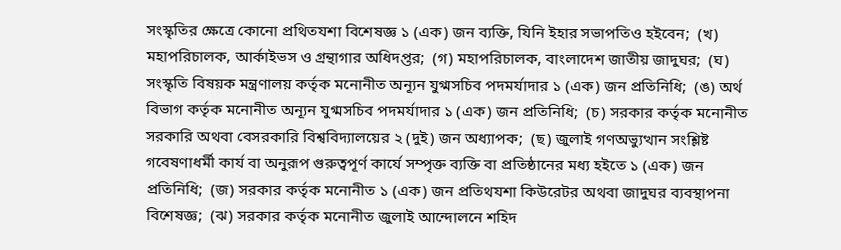সংস্কৃতির ক্ষেত্রে কোনো প্রথিতযশা বিশেষজ্ঞ ১ (এক) জন ব্যক্তি, যিনি ইহার সভাপতিও হইবেন;  (খ) মহাপরিচালক, আর্কাইভস ও গ্রন্থাগার অধিদপ্তর;  (গ) মহাপরিচালক, বাংলাদেশ জাতীয় জাদুঘর;  (ঘ) সংস্কৃতি বিষয়ক মন্ত্রণালয় কর্তৃক মনোনীত অন্যূন যুগ্মসচিব পদমর্যাদার ১ (এক) জন প্রতিনিধি;  (ঙ) অর্থ বিভাগ কর্তৃক মনোনীত অন্যূন যুগ্মসচিব পদমর্যাদার ১ (এক) জন প্রতিনিধি;  (চ) সরকার কর্তৃক মনোনীত সরকারি অথবা বেসরকারি বিশ্ববিদ্যালয়ের ২ (দুই) জন অধ্যাপক;  (ছ) জুলাই গণঅভ্যুত্থান সংশ্লিষ্ট গবেষণাধর্মী কার্য বা অনুরূপ গুরুত্বপূর্ণ কার্যে সম্পৃক্ত ব্যক্তি বা প্রতিষ্ঠানের মধ্য হইতে ১ (এক) জন প্রতিনিধি;  (জ) সরকার কর্তৃক মনোনীত ১ (এক) জন প্রতিথযশা কিউরেটর অথবা জাদুঘর ব্যবস্থাপনা বিশেষজ্ঞ;  (ঝ) সরকার কর্তৃক মনোনীত জুলাই আন্দোলনে শহিদ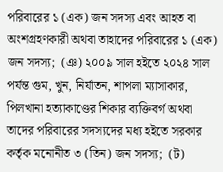পরিবারের ১ (এক) জন সদস্য এবং আহত বা অংশগ্রহণকারী অথবা তাহাদের পরিবারের ১ (এক) জন সদস্য;  (ঞ) ২০০৯ সাল হইতে ২০২৪ সাল পর্যন্ত গুম, খুন, নির্যাতন, শাপলা ম্যাসাকার, পিলখানা হত্যাকাণ্ডের শিকার ব্যক্তিবর্গ অথবা তাদের পরিবারের সদস্যদের মধ্য হইতে সরকার কর্তৃক মনোনীত ৩ (তিন) জন সদস্য;  (ট)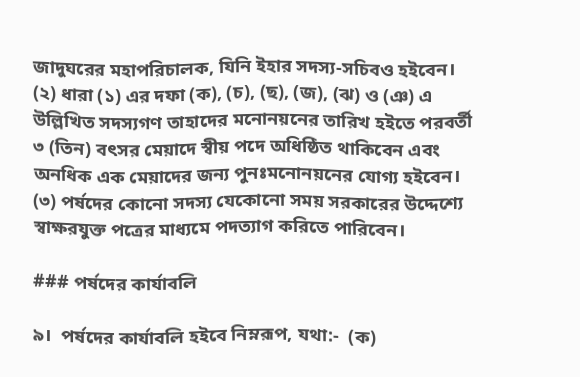জাদুঘরের মহাপরিচালক, যিনি ইহার সদস্য-সচিবও হইবেন।  (২) ধারা (১) এর দফা (ক), (চ), (ছ), (জ), (ঝ) ও (ঞ) এ উল্লিখিত সদস্যগণ তাহাদের মনোনয়নের তারিখ হইতে পরবর্তী ৩ (তিন) বৎসর মেয়াদে স্বীয় পদে অধিষ্ঠিত থাকিবেন এবং অনধিক এক মেয়াদের জন্য পুনঃমনোনয়নের যোগ্য হইবেন।  (৩) পর্ষদের কোনো সদস্য যেকোনো সময় সরকারের উদ্দেশ্যে স্বাক্ষরযুক্ত পত্রের মাধ্যমে পদত্যাগ করিতে পারিবেন।

### পর্ষদের কার্যাবলি

৯।  পর্ষদের কার্যাবলি হইবে নিম্নরূপ, যথা:-  (ক)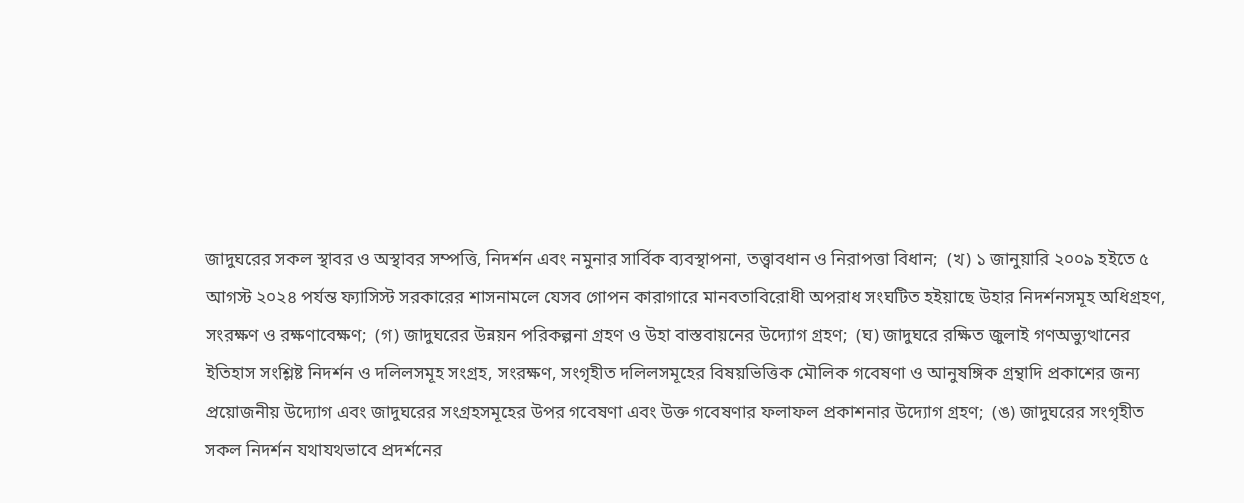জাদুঘরের সকল স্থাবর ও অস্থাবর সম্পত্তি, নিদর্শন এবং নমুনার সার্বিক ব্যবস্থাপনা, তত্ত্বাবধান ও নিরাপত্তা বিধান;  (খ) ১ জানুয়ারি ২০০৯ হইতে ৫ আগস্ট ২০২৪ পর্যন্ত ফ্যাসিস্ট সরকারের শাসনামলে যেসব গোপন কারাগারে মানবতাবিরোধী অপরাধ সংঘটিত হইয়াছে উহার নিদর্শনসমূহ অধিগ্রহণ, সংরক্ষণ ও রক্ষণাবেক্ষণ;  (গ) জাদুঘরের উন্নয়ন পরিকল্পনা গ্রহণ ও উহা বাস্তবায়নের উদ্যোগ গ্রহণ;  (ঘ) জাদুঘরে রক্ষিত জুলাই গণঅভ্যুত্থানের ইতিহাস সংশ্লিষ্ট নিদর্শন ও দলিলসমূহ সংগ্রহ, সংরক্ষণ, সংগৃহীত দলিলসমূহের বিষয়ভিত্তিক মৌলিক গবেষণা ও আনুষঙ্গিক গ্রন্থাদি প্রকাশের জন্য প্রয়োজনীয় উদ্যোগ এবং জাদুঘরের সংগ্রহসমূহের উপর গবেষণা এবং উক্ত গবেষণার ফলাফল প্রকাশনার উদ্যোগ গ্রহণ;  (ঙ) জাদুঘরের সংগৃহীত সকল নিদর্শন যথাযথভাবে প্রদর্শনের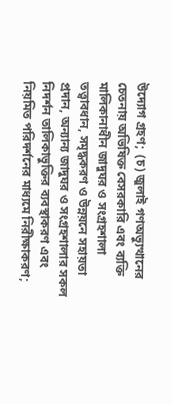উদ্যোগ গ্রহণ;  (চ) জুলাই গণঅভ্যুত্থানের চেতনায় অভিষিক্ত বেসরকারি এবং ব্যক্তি মালিকানাধীন জাদুঘর ও সংগ্রহশালা তত্ত্বাবধান, সমৃদ্ধকরণ ও উন্নয়নে সহায়তা প্রদান, অন্যান্য জাদুঘর ও সংগ্রহশালার সকল নিদর্শন তালিকাভুক্তির ব্যবস্থাকরণ এবং নিয়মিত পরিদর্শনের মাধ্যমে নিরীক্ষাকরণ;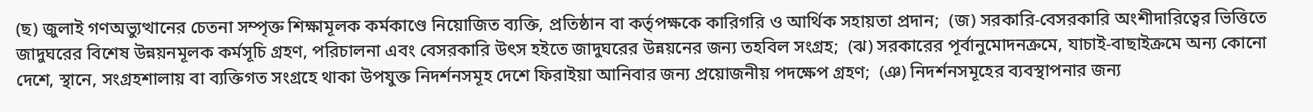(ছ) জুলাই গণঅভ্যুত্থানের চেতনা সম্পৃক্ত শিক্ষামূলক কর্মকাণ্ডে নিয়োজিত ব্যক্তি, প্রতিষ্ঠান বা কর্তৃপক্ষকে কারিগরি ও আর্থিক সহায়তা প্রদান;  (জ) সরকারি-বেসরকারি অংশীদারিত্বের ভিত্তিতে জাদুঘরের বিশেষ উন্নয়নমূলক কর্মসূচি গ্রহণ, পরিচালনা এবং বেসরকারি উৎস হইতে জাদুঘরের উন্নয়নের জন্য তহবিল সংগ্রহ;  (ঝ) সরকারের পূর্বানুমোদনক্রমে, যাচাই-বাছাইক্রমে অন্য কোনো দেশে, স্থানে, সংগ্রহশালায় বা ব্যক্তিগত সংগ্রহে থাকা উপযুক্ত নিদর্শনসমূহ দেশে ফিরাইয়া আনিবার জন্য প্রয়োজনীয় পদক্ষেপ গ্রহণ;  (ঞ) নিদর্শনসমূহের ব্যবস্থাপনার জন্য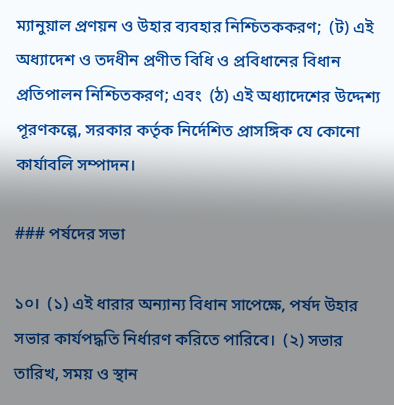ম্যানুয়াল প্রণয়ন ও উহার ব্যবহার নিশ্চিতককরণ;  (ট) এই অধ্যাদেশ ও তদধীন প্রণীত বিধি ও প্রবিধানের বিধান প্রতিপালন নিশ্চিতকরণ; এবং  (ঠ) এই অধ্যাদেশের উদ্দেশ্য পূরণকল্পে, সরকার কর্তৃক নির্দেশিত প্রাসঙ্গিক যে কোনো কার্যাবলি সম্পাদন।

### পর্ষদের সভা

১০।  (১) এই ধারার অন্যান্য বিধান সাপেক্ষে, পর্ষদ উহার সভার কার্যপদ্ধতি নির্ধারণ করিতে পারিবে।  (২) সভার তারিখ, সময় ও স্থান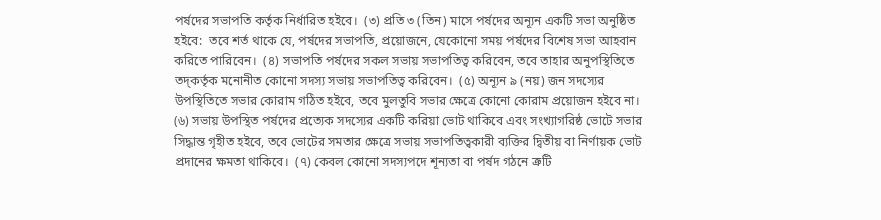পর্ষদের সভাপতি কর্তৃক নির্ধারিত হইবে।  (৩) প্রতি ৩ (তিন) মাসে পর্ষদের অন্যূন একটি সভা অনুষ্ঠিত হইবে:  তবে শর্ত থাকে যে, পর্ষদের সভাপতি, প্রয়োজনে, যেকোনো সময় পর্ষদের বিশেষ সভা আহবান করিতে পারিবেন।  (৪) সভাপতি পর্ষদের সকল সভায় সভাপতিত্ব করিবেন, তবে তাহার অনুপস্থিতিতে তদ্‌কর্তৃক মনোনীত কোনো সদস্য সভায় সভাপতিত্ব করিবেন।  (৫) অন্যূন ৯ (নয়) জন সদস্যের উপস্থিতিতে সভার কোরাম গঠিত হইবে, তবে মুলতুবি সভার ক্ষেত্রে কোনো কোরাম প্রয়োজন হইবে না।  (৬) সভায় উপস্থিত পর্ষদের প্রত্যেক সদস্যের একটি করিয়া ভোট থাকিবে এবং সংখ্যাগরিষ্ঠ ভোটে সভার সিদ্ধান্ত গৃহীত হইবে, তবে ভোটের সমতার ক্ষেত্রে সভায় সভাপতিত্বকারী ব্যক্তির দ্বিতীয় বা নির্ণায়ক ভোট প্রদানের ক্ষমতা থাকিবে।  (৭) কেবল কোনো সদস্যপদে শূন্যতা বা পর্ষদ গঠনে ত্রুটি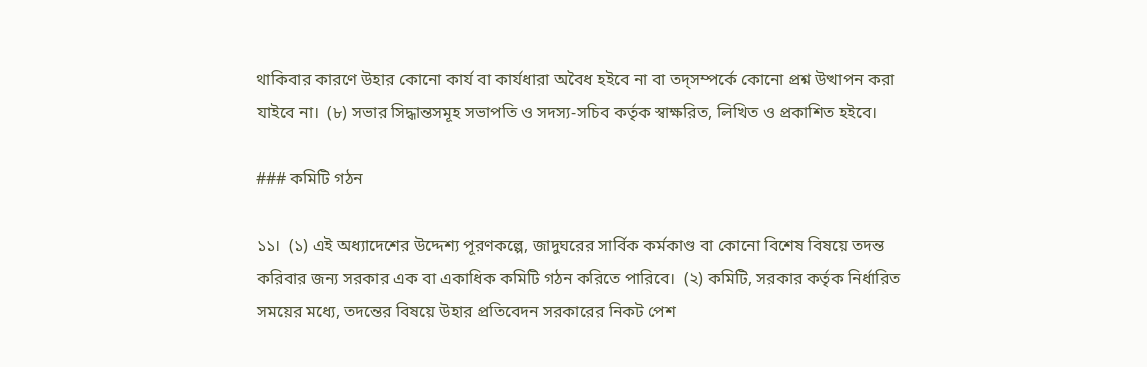থাকিবার কারণে উহার কোনো কার্য বা কার্যধারা অবৈধ হইবে না বা তদ্‌সম্পর্কে কোনো প্রশ্ন উত্থাপন করা যাইবে না।  (৮) সভার সিদ্ধান্তসমূহ সভাপতি ও সদস্য-সচিব কর্তৃক স্বাক্ষরিত, লিখিত ও প্রকাশিত হইবে।

### কমিটি গঠন

১১।  (১) এই অধ্যাদেশের উদ্দেশ্য পূরণকল্পে, জাদুঘরের সার্বিক কর্মকাণ্ড বা কোনো বিশেষ বিষয়ে তদন্ত করিবার জন্য সরকার এক বা একাধিক কমিটি গঠন করিতে পারিবে।  (২) কমিটি, সরকার কর্তৃক নির্ধারিত সময়ের মধ্যে, তদন্তের বিষয়ে উহার প্রতিবেদন সরকারের নিকট পেশ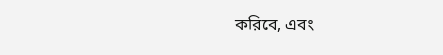করিবে, এবং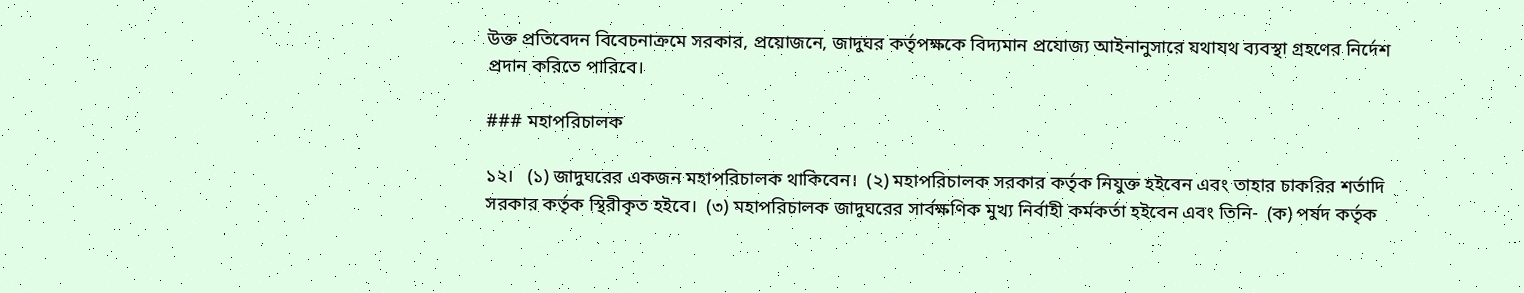উক্ত প্রতিবেদন বিবেচনাক্রমে সরকার, প্রয়োজনে, জাদুঘর কর্তৃপক্ষকে বিদ্যমান প্রযোজ্য আইনানুসারে যথাযথ ব্যবস্থা গ্রহণের নির্দেশ প্রদান করিতে পারিবে।

### মহাপরিচালক

১২।   (১) জাদুঘরের একজন মহাপরিচালক থাকিবেন।  (২) মহাপরিচালক সরকার কর্তৃক নিযুক্ত হইবেন এবং তাহার চাকরির শর্তাদি সরকার কর্তৃক স্থিরীকৃত হইবে।  (৩) মহাপরিচালক জাদুঘরের সার্বক্ষণিক মুখ্য নির্বাহী কর্মকর্তা হইবেন এবং তিনি-  (ক) পর্ষদ কর্তৃক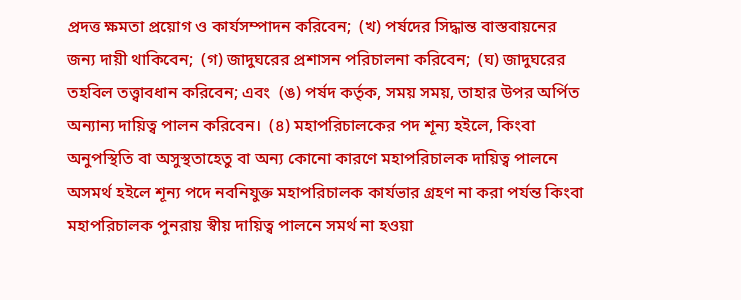প্রদত্ত ক্ষমতা প্রয়োগ ও কার্যসম্পাদন করিবেন;  (খ) পর্ষদের সিদ্ধান্ত বাস্তবায়নের জন্য দায়ী থাকিবেন;  (গ) জাদুঘরের প্রশাসন পরিচালনা করিবেন;  (ঘ) জাদুঘরের তহবিল তত্ত্বাবধান করিবেন; এবং  (ঙ) পর্ষদ কর্তৃক, সময় সময়, তাহার উপর অর্পিত অন্যান্য দায়িত্ব পালন করিবেন।  (৪) মহাপরিচালকের পদ শূন্য হইলে, কিংবা অনুপস্থিতি বা অসুস্থতাহেতু বা অন্য কোনো কারণে মহাপরিচালক দায়িত্ব পালনে অসমর্থ হইলে শূন্য পদে নবনিযুক্ত মহাপরিচালক কার্যভার গ্রহণ না করা পর্যন্ত কিংবা মহাপরিচালক পুনরায় স্বীয় দায়িত্ব পালনে সমর্থ না হওয়া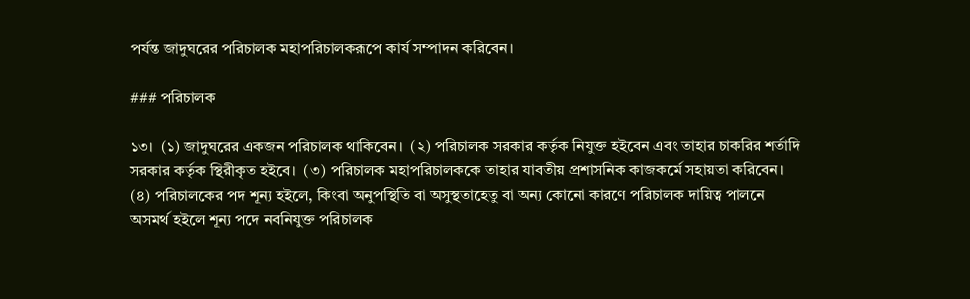পর্যন্ত জাদুঘরের পরিচালক মহাপরিচালকরূপে কার্য সম্পাদন করিবেন।

### পরিচালক

১৩।  (১) জাদুঘরের একজন পরিচালক থাকিবেন।  (২) পরিচালক সরকার কর্তৃক নিযুক্ত হইবেন এবং তাহার চাকরির শর্তাদি সরকার কর্তৃক স্থিরীকৃত হইবে।  (৩) পরিচালক মহাপরিচালককে তাহার যাবতীয় প্রশাসনিক কাজকর্মে সহায়তা করিবেন।  (৪) পরিচালকের পদ শূন্য হইলে, কিংবা অনুপস্থিতি বা অসুস্থতাহেতু বা অন্য কোনো কারণে পরিচালক দায়িত্ব পালনে অসমর্থ হইলে শূন্য পদে নবনিযুক্ত পরিচালক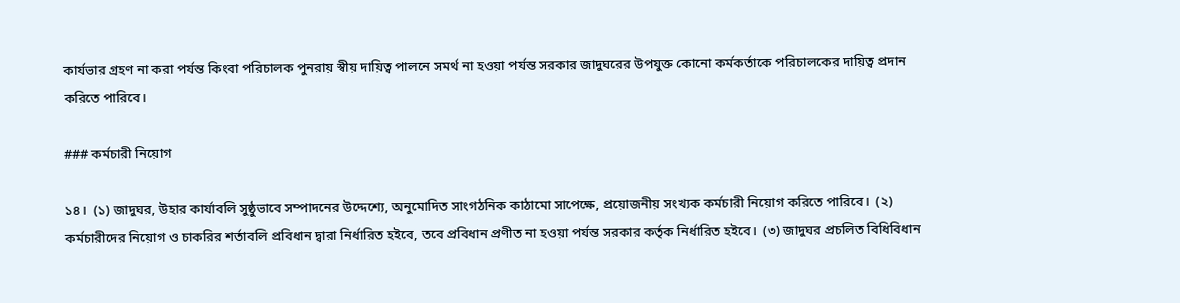কার্যভার গ্রহণ না করা পর্যন্ত কিংবা পরিচালক পুনরায় স্বীয় দায়িত্ব পালনে সমর্থ না হওয়া পর্যন্ত সরকার জাদুঘরের উপযুক্ত কোনো কর্মকর্তাকে পরিচালকের দায়িত্ব প্রদান করিতে পারিবে।

### কর্মচারী নিয়োগ

১৪।  (১) জাদুঘর, উহার কার্যাবলি সুষ্ঠুভাবে সম্পাদনের উদ্দেশ্যে, অনুমোদিত সাংগঠনিক কাঠামো সাপেক্ষে, প্রয়োজনীয় সংখ্যক কর্মচারী নিয়োগ করিতে পারিবে।  (২) কর্মচারীদের নিয়োগ ও চাকরির শর্তাবলি প্রবিধান দ্বারা নির্ধারিত হইবে, তবে প্রবিধান প্রণীত না হওয়া পর্যন্ত সরকার কর্তৃক নির্ধারিত হইবে।  (৩) জাদুঘর প্রচলিত বিধিবিধান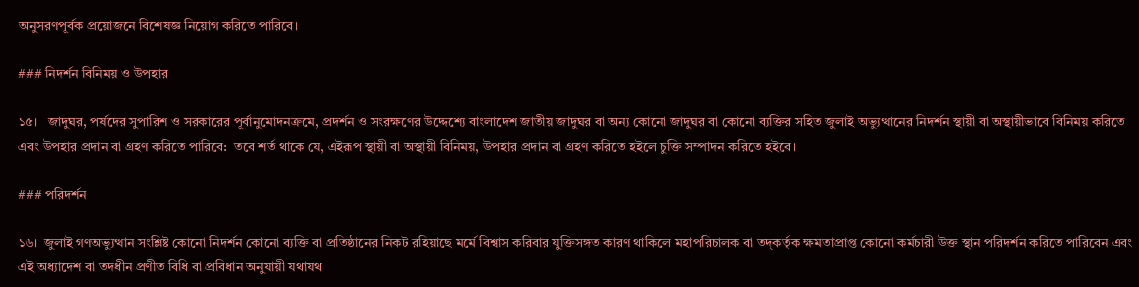অনুসরণপূর্বক প্রয়োজনে বিশেষজ্ঞ নিয়োগ করিতে পারিবে।

### নিদর্শন বিনিময় ও উপহার

১৫।   জাদুঘর, পর্ষদের সুপারিশ ও সরকারের পূর্বানুমোদনক্রমে, প্রদর্শন ও সংরক্ষণের উদ্দেশ্যে বাংলাদেশ জাতীয় জাদুঘর বা অন্য কোনো জাদুঘর বা কোনো ব্যক্তির সহিত জুলাই অভ্যুত্থানের নিদর্শন স্থায়ী বা অস্থায়ীভাবে বিনিময় করিতে এবং উপহার প্রদান বা গ্রহণ করিতে পারিবে:  তবে শর্ত থাকে যে, এইরূপ স্থায়ী বা অস্থায়ী বিনিময়, উপহার প্রদান বা গ্রহণ করিতে হইলে চুক্তি সম্পাদন করিতে হইবে।

### পরিদর্শন

১৬।  জুলাই গণঅভ্যুত্থান সংশ্লিষ্ট কোনো নিদর্শন কোনো ব্যক্তি বা প্রতিষ্ঠানের নিকট রহিয়াছে মর্মে বিশ্বাস করিবার যুক্তিসঙ্গত কারণ থাকিলে মহাপরিচালক বা তদ্‌কর্তৃক ক্ষমতাপ্রাপ্ত কোনো কর্মচারী উক্ত স্থান পরিদর্শন করিতে পারিবেন এবং এই অধ্যাদেশ বা তদধীন প্রণীত বিধি বা প্রবিধান অনুযায়ী যথাযথ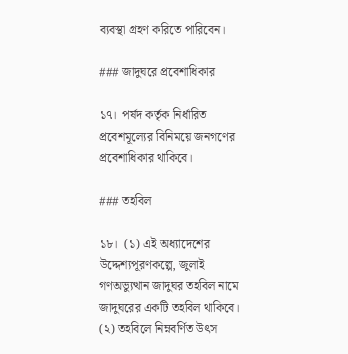ব্যবস্থা গ্রহণ করিতে পারিবেন।

### জাদুঘরে প্রবেশাধিকার

১৭।  পর্ষদ কর্তৃক নির্ধারিত প্রবেশমূল্যের বিনিময়ে জনগণের প্রবেশাধিকার থাকিবে।

### তহবিল

১৮।  (১) এই অধ্যাদেশের উদ্দেশ্যপূরণকল্পে, জুলাই গণঅভ্যুত্থান জাদুঘর তহবিল নামে জাদুঘরের একটি তহবিল থাকিবে।  (২) তহবিলে নিম্নবর্ণিত উৎস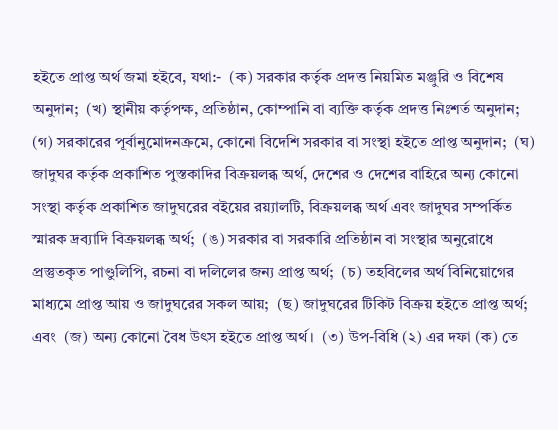হইতে প্রাপ্ত অর্থ জমা হইবে, যথা:-  (ক) সরকার কর্তৃক প্রদত্ত নিয়মিত মঞ্জুরি ও বিশেষ অনুদান;  (খ) স্থানীয় কর্তৃপক্ষ, প্রতিষ্ঠান, কোম্পানি বা ব্যক্তি কর্তৃক প্রদত্ত নিঃশর্ত অনুদান;  (গ) সরকারের পূর্বানুমোদনক্রমে, কোনো বিদেশি সরকার বা সংস্থা হইতে প্রাপ্ত অনুদান;  (ঘ) জাদুঘর কর্তৃক প্রকাশিত পুস্তকাদির বিক্রয়লব্ধ অর্থ, দেশের ও দেশের বাহিরে অন্য কোনো সংস্থা কর্তৃক প্রকাশিত জাদুঘরের বইয়ের রয়‍্যালটি, বিক্রয়লব্ধ অর্থ এবং জাদুঘর সম্পর্কিত স্মারক দ্রব্যাদি বিক্রয়লব্ধ অর্থ;  (ঙ) সরকার বা সরকারি প্রতিষ্ঠান বা সংস্থার অনুরোধে প্রস্তুতকৃত পাণ্ডুলিপি, রচনা বা দলিলের জন্য প্রাপ্ত অর্থ;  (চ) তহবিলের অর্থ বিনিয়োগের মাধ্যমে প্রাপ্ত আয় ও জাদুঘরের সকল আয়;  (ছ) জাদুঘরের টিকিট বিক্রয় হইতে প্রাপ্ত অর্থ; এবং  (জ) অন্য কোনো বৈধ উৎস হইতে প্রাপ্ত অর্থ।  (৩) উপ-বিধি (২) এর দফা (ক) তে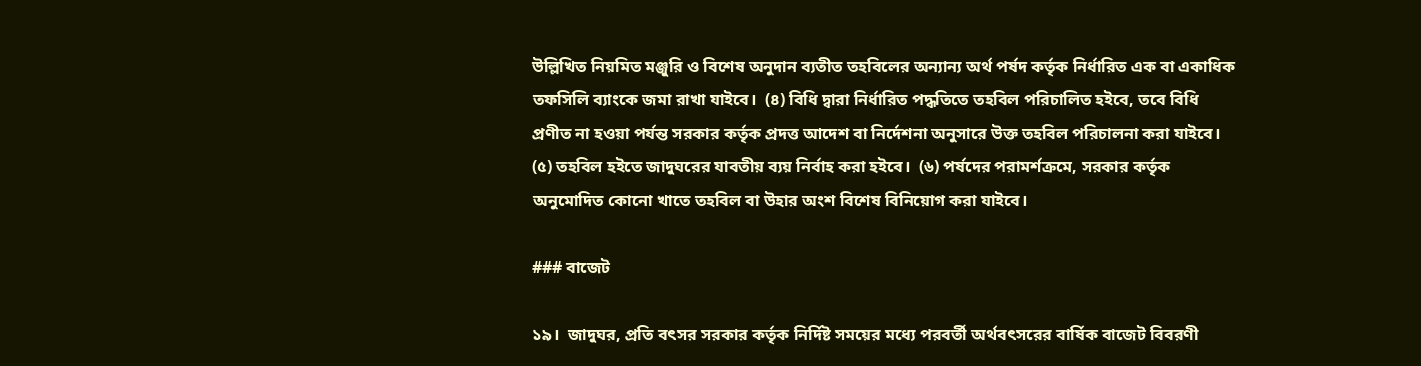উল্লিখিত নিয়মিত মঞ্জুরি ও বিশেষ অনুদান ব্যতীত তহবিলের অন্যান্য অর্থ পর্ষদ কর্তৃক নির্ধারিত এক বা একাধিক তফসিলি ব্যাংকে জমা রাখা যাইবে।  (৪) বিধি দ্বারা নির্ধারিত পদ্ধতিতে তহবিল পরিচালিত হইবে, তবে বিধি প্রণীত না হওয়া পর্যন্ত সরকার কর্তৃক প্রদত্ত আদেশ বা নির্দেশনা অনুসারে উক্ত তহবিল পরিচালনা করা যাইবে।  (৫) তহবিল হইতে জাদুঘরের যাবতীয় ব্যয় নির্বাহ করা হইবে।  (৬) পর্ষদের পরামর্শক্রমে, সরকার কর্তৃক অনুমোদিত কোনো খাতে তহবিল বা উহার অংশ বিশেষ বিনিয়োগ করা যাইবে।

### বাজেট

১৯।  জাদুঘর, প্রতি বৎসর সরকার কর্তৃক নির্দিষ্ট সময়ের মধ্যে পরবর্তী অর্থবৎসরের বার্ষিক বাজেট বিবরণী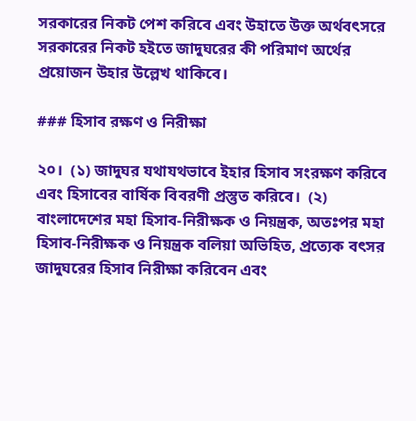সরকারের নিকট পেশ করিবে এবং উহাতে উক্ত অর্থবৎসরে সরকারের নিকট হইতে জাদুঘরের কী পরিমাণ অর্থের প্রয়োজন উহার উল্লেখ থাকিবে।

### হিসাব রক্ষণ ও নিরীক্ষা

২০।  (১) জাদুঘর যথাযথভাবে ইহার হিসাব সংরক্ষণ করিবে এবং হিসাবের বার্ষিক বিবরণী প্রস্তুত করিবে।  (২) বাংলাদেশের মহা হিসাব-নিরীক্ষক ও নিয়ন্ত্রক, অতঃপর মহা হিসাব-নিরীক্ষক ও নিয়ন্ত্রক বলিয়া অভিহিত, প্রত্যেক বৎসর জাদুঘরের হিসাব নিরীক্ষা করিবেন এবং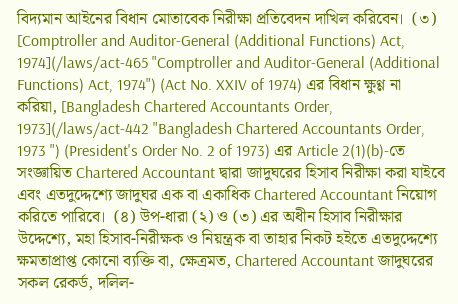বিদ্যমান আইনের বিধান মোতাবেক নিরীক্ষা প্রতিবেদন দাখিল করিবেন।  (৩) [Comptroller and Auditor-General (Additional Functions) Act, 1974](/laws/act-465 "Comptroller and Auditor-General (Additional Functions) Act, 1974") (Act No. XXIV of 1974) এর বিধান ক্ষুণ্ণ না করিয়া, [Bangladesh Chartered Accountants Order, 1973](/laws/act-442 "Bangladesh Chartered Accountants Order, 1973 ") (President's Order No. 2 of 1973) এর Article 2(1)(b)-তে সংজ্ঞায়িত Chartered Accountant দ্বারা জাদুঘরের হিসাব নিরীক্ষা করা যাইবে এবং এতদুদ্দেশ্যে জাদুঘর এক বা একাধিক Chartered Accountant নিয়োগ করিতে পারিবে।  (৪) উপ-ধারা (২) ও (৩) এর অধীন হিসাব নিরীক্ষার উদ্দেশ্যে, মহা হিসাব-নিরীক্ষক ও নিয়ন্ত্রক বা তাহার নিকট হইতে এতদুদ্দেশ্যে ক্ষমতাপ্রাপ্ত কোনো ব্যক্তি বা, ক্ষেত্রমত, Chartered Accountant জাদুঘরের সকল রেকর্ড, দলিল-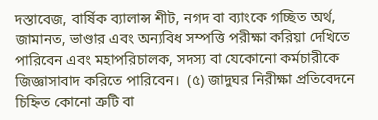দস্তাবেজ, বার্ষিক ব্যালান্স শীট, নগদ বা ব্যাংকে গচ্ছিত অর্থ, জামানত, ভাণ্ডার এবং অন্যবিধ সম্পত্তি পরীক্ষা করিয়া দেখিতে পারিবেন এবং মহাপরিচালক, সদস্য বা যেকোনো কর্মচারীকে জিজ্ঞাসাবাদ করিতে পারিবেন।  (৫) জাদুঘর নিরীক্ষা প্রতিবেদনে চিহ্নিত কোনো ত্রুটি বা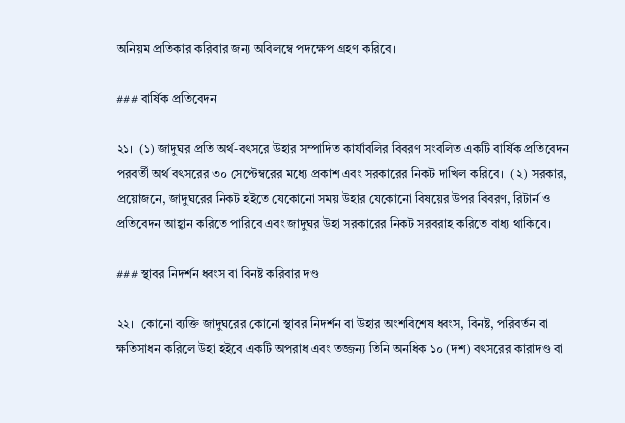অনিয়ম প্রতিকার করিবার জন্য অবিলম্বে পদক্ষেপ গ্রহণ করিবে।

### বার্ষিক প্রতিবেদন

২১।  (১) জাদুঘর প্রতি অর্থ-বৎসরে উহার সম্পাদিত কার্যাবলির বিবরণ সংবলিত একটি বার্ষিক প্রতিবেদন পরবর্তী অর্থ বৎসরের ৩০ সেপ্টেম্বরের মধ্যে প্রকাশ এবং সরকারের নিকট দাখিল করিবে।  (২) সরকার, প্রয়োজনে, জাদুঘরের নিকট হইতে যেকোনো সময় উহার যেকোনো বিষয়ের উপর বিবরণ, রিটার্ন ও প্রতিবেদন আহ্বান করিতে পারিবে এবং জাদুঘর উহা সরকারের নিকট সরবরাহ করিতে বাধ্য থাকিবে।

### স্থাবর নিদর্শন ধ্বংস বা বিনষ্ট করিবার দণ্ড

২২।  কোনো ব্যক্তি জাদুঘরের কোনো স্থাবর নিদর্শন বা উহার অংশবিশেষ ধ্বংস, বিনষ্ট, পরিবর্তন বা ক্ষতিসাধন করিলে উহা হইবে একটি অপরাধ এবং তজ্জন্য তিনি অনধিক ১০ (দশ) বৎসরের কারাদণ্ড বা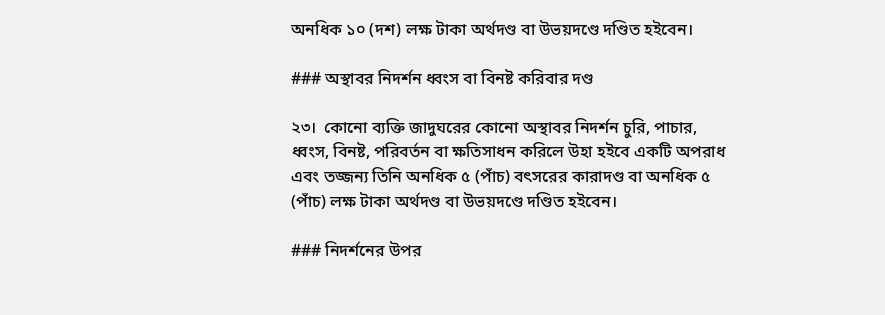অনধিক ১০ (দশ) লক্ষ টাকা অর্থদণ্ড বা উভয়দণ্ডে দণ্ডিত হইবেন।

### অস্থাবর নিদর্শন ধ্বংস বা বিনষ্ট করিবার দণ্ড

২৩।  কোনো ব্যক্তি জাদুঘরের কোনো অস্থাবর নিদর্শন চুরি, পাচার, ধ্বংস, বিনষ্ট, পরিবর্তন বা ক্ষতিসাধন করিলে উহা হইবে একটি অপরাধ এবং তজ্জন্য তিনি অনধিক ৫ (পাঁচ) বৎসরের কারাদণ্ড বা অনধিক ৫ (পাঁচ) লক্ষ টাকা অর্থদণ্ড বা উভয়দণ্ডে দণ্ডিত হইবেন।

### নিদর্শনের উপর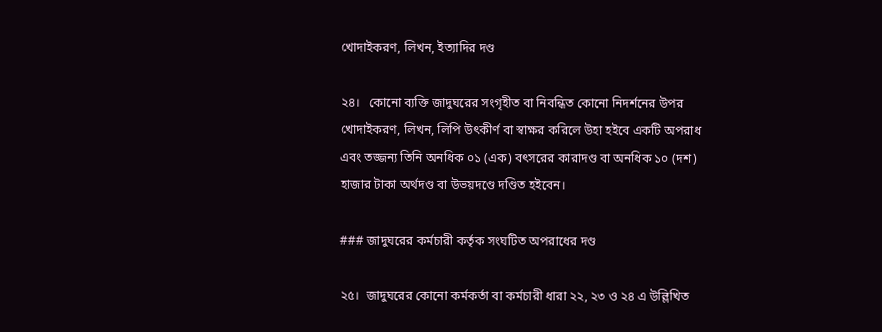খোদাইকরণ, লিখন, ইত্যাদির দণ্ড

২৪।   কোনো ব্যক্তি জাদুঘরের সংগৃহীত বা নিবন্ধিত কোনো নিদর্শনের উপর খোদাইকরণ, লিখন, লিপি উৎকীর্ণ বা স্বাক্ষর করিলে উহা হইবে একটি অপরাধ এবং তজ্জন্য তিনি অনধিক ০১ (এক) বৎসরের কারাদণ্ড বা অনধিক ১০ (দশ) হাজার টাকা অর্থদণ্ড বা উভয়দণ্ডে দণ্ডিত হইবেন।

### জাদুঘরের কর্মচারী কর্তৃক সংঘটিত অপরাধের দণ্ড

২৫।  জাদুঘরের কোনো কর্মকর্তা বা কর্মচারী ধারা ২২, ২৩ ও ২৪ এ উল্লিখিত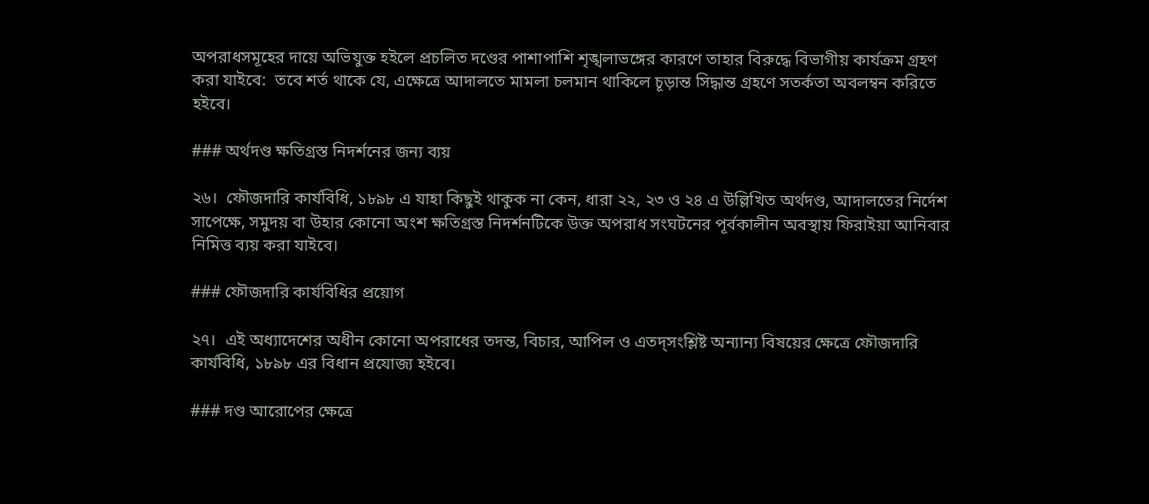অপরাধসমূহের দায়ে অভিযুক্ত হইলে প্রচলিত দণ্ডের পাশাপাশি শৃঙ্খলাভঙ্গের কারণে তাহার বিরুদ্ধে বিভাগীয় কার্যক্রম গ্রহণ করা যাইবে:  তবে শর্ত থাকে যে, এক্ষেত্রে আদালতে মামলা চলমান থাকিলে চূড়ান্ত সিদ্ধান্ত গ্রহণে সতর্কতা অবলম্বন করিতে হইবে।

### অর্থদণ্ড ক্ষতিগ্রস্ত নিদর্শনের জন্য ব্যয়

২৬।  ফৌজদারি কার্যবিধি, ১৮৯৮ এ যাহা কিছুই থাকুক না কেন, ধারা ২২, ২৩ ও ২৪ এ উল্লিখিত অর্থদণ্ড, আদালতের নির্দেশ সাপেক্ষে, সমুদয় বা উহার কোনো অংশ ক্ষতিগ্রস্ত নিদর্শনটিকে উক্ত অপরাধ সংঘটনের পূর্বকালীন অবস্থায় ফিরাইয়া আনিবার নিমিত্ত ব্যয় করা যাইবে।

### ফৌজদারি কার্যবিধির প্রয়োগ

২৭।  এই অধ্যাদেশের অধীন কোনো অপরাধের তদন্ত, বিচার, আপিল ও এতদ্‌সংশ্লিষ্ট অন্যান্য বিষয়ের ক্ষেত্রে ফৌজদারি কার্যবিধি, ১৮৯৮ এর বিধান প্রযোজ্য হইবে।

### দণ্ড আরোপের ক্ষেত্রে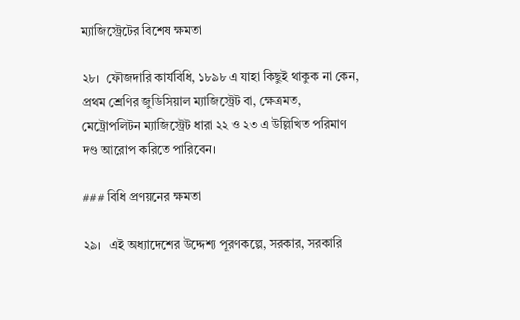ম্যাজিস্ট্রেটের বিশেষ ক্ষমতা

২৮।  ফৌজদারি কার্যবিধি, ১৮৯৮ এ যাহা কিছুই থাকুক না কেন, প্রথম শ্রেণির জুডিসিয়াল ম্যাজিস্ট্রেট বা, ক্ষেত্রমত, মেট্রোপলিটন ম্যাজিস্ট্রেট ধারা ২২ ও ২৩ এ উল্লিখিত পরিমাণ দণ্ড আরোপ করিতে পারিবেন।

### বিধি প্রণয়নের ক্ষমতা

২৯।   এই অধ্যাদেশের উদ্দেশ্য পূরণকল্পে, সরকার, সরকারি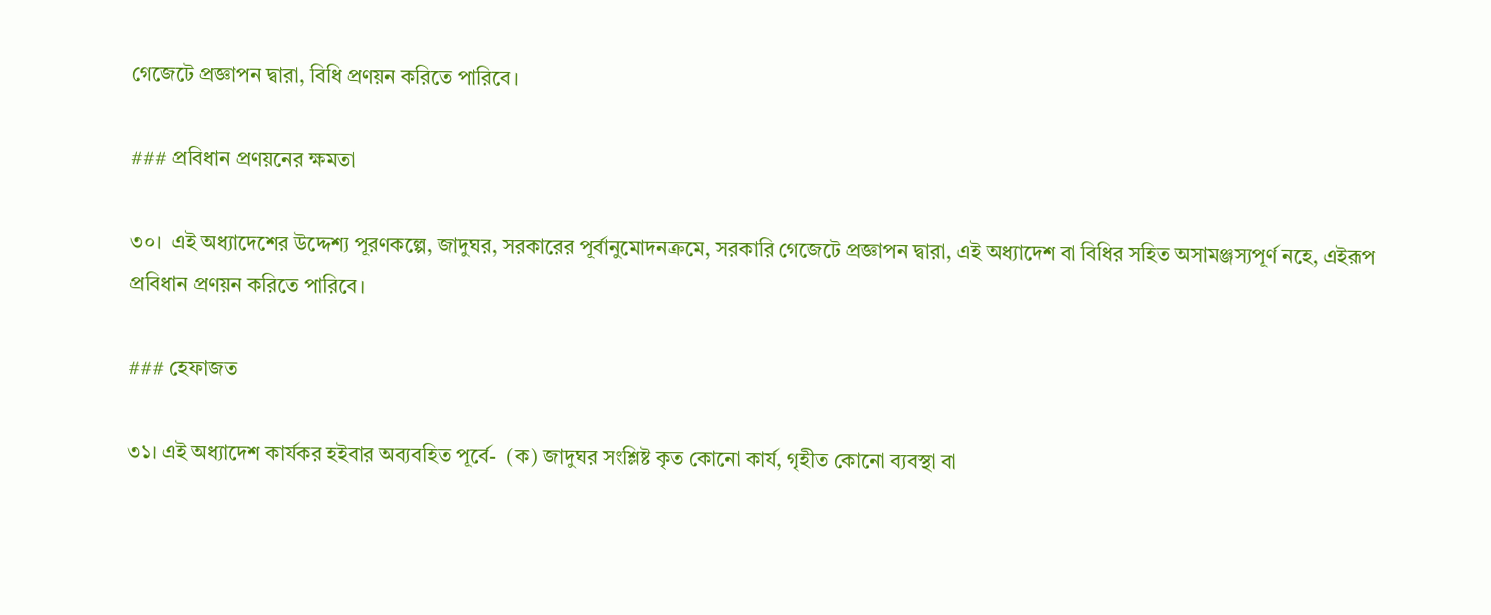গেজেটে প্রজ্ঞাপন দ্বারা, বিধি প্রণয়ন করিতে পারিবে।

### প্রবিধান প্রণয়নের ক্ষমতা

৩০।  এই অধ্যাদেশের উদ্দেশ্য পূরণকল্পে, জাদুঘর, সরকারের পূর্বানুমোদনক্রমে, সরকারি গেজেটে প্রজ্ঞাপন দ্বারা, এই অধ্যাদেশ বা বিধির সহিত অসামঞ্জস্যপূর্ণ নহে, এইরূপ প্রবিধান প্রণয়ন করিতে পারিবে।

### হেফাজত

৩১। এই অধ্যাদেশ কার্যকর হইবার অব্যবহিত পূর্বে-  (ক) জাদুঘর সংশ্লিষ্ট কৃত কোনো কার্য, গৃহীত কোনো ব্যবস্থা বা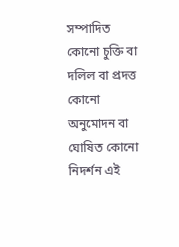সম্পাদিত কোনো চুক্তি বা দলিল বা প্রদত্ত কোনো অনুমোদন বা ঘোষিত কোনো নিদর্শন এই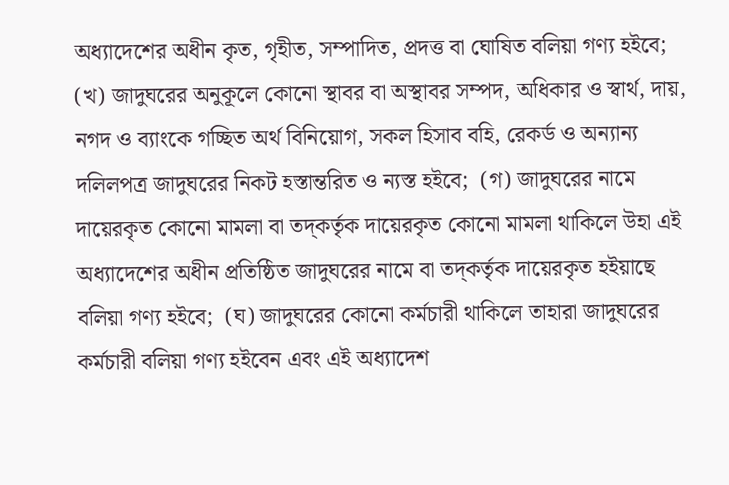অধ্যাদেশের অধীন কৃত, গৃহীত, সম্পাদিত, প্রদত্ত বা ঘোষিত বলিয়া গণ্য হইবে;  (খ) জাদুঘরের অনুকূলে কোনো স্থাবর বা অস্থাবর সম্পদ, অধিকার ও স্বার্থ, দায়, নগদ ও ব্যাংকে গচ্ছিত অর্থ বিনিয়োগ, সকল হিসাব বহি, রেকর্ড ও অন্যান্য দলিলপত্র জাদুঘরের নিকট হস্তান্তরিত ও ন্যস্ত হইবে;  (গ) জাদুঘরের নামে দায়েরকৃত কোনো মামলা বা তদ্‌কর্তৃক দায়েরকৃত কোনো মামলা থাকিলে উহা এই অধ্যাদেশের অধীন প্রতিষ্ঠিত জাদুঘরের নামে বা তদ্‌কর্তৃক দায়েরকৃত হইয়াছে বলিয়া গণ্য হইবে;  (ঘ) জাদুঘরের কোনো কর্মচারী থাকিলে তাহারা জাদুঘরের কর্মচারী বলিয়া গণ্য হইবেন এবং এই অধ্যাদেশ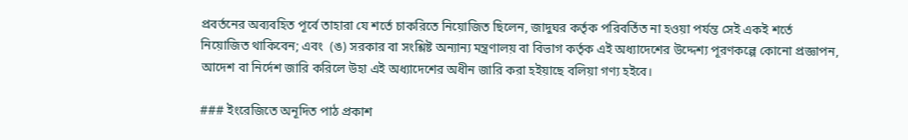প্রবর্তনের অব্যবহিত পূর্বে তাহারা যে শর্তে চাকরিতে নিয়োজিত ছিলেন, জাদুঘর কর্তৃক পরিবর্তিত না হওয়া পর্যন্ত সেই একই শর্তে নিয়োজিত থাকিবেন; এবং  (ঙ) সরকার বা সংশ্লিষ্ট অন্যান্য মন্ত্রণালয় বা বিভাগ কর্তৃক এই অধ্যাদেশের উদ্দেশ্য পূরণকল্পে কোনো প্রজ্ঞাপন, আদেশ বা নির্দেশ জারি করিলে উহা এই অধ্যাদেশের অধীন জারি করা হইয়াছে বলিয়া গণ্য হইবে।

### ইংরেজিতে অনূদিত পাঠ প্রকাশ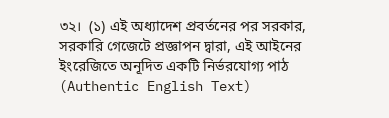৩২।  (১) এই অধ্যাদেশ প্রবর্তনের পর সরকার, সরকারি গেজেটে প্রজ্ঞাপন দ্বারা, এই আইনের ইংরেজিতে অনূদিত একটি নির্ভরযোগ্য পাঠ (Authentic English Text)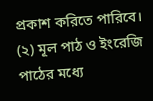প্রকাশ করিতে পারিবে।  (২) মূল পাঠ ও ইংরেজি পাঠের মধ্যে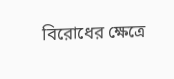বিরোধের ক্ষেত্রে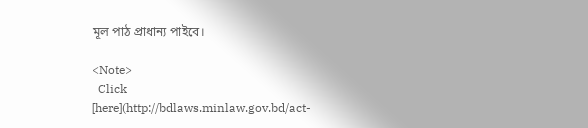মূল পাঠ প্রাধান্য পাইবে।

<Note>
  Click [here](http://bdlaws.minlaw.gov.bd/act-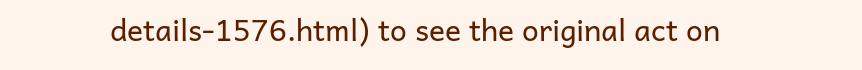details-1576.html) to see the original act on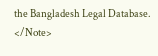the Bangladesh Legal Database.
</Note>